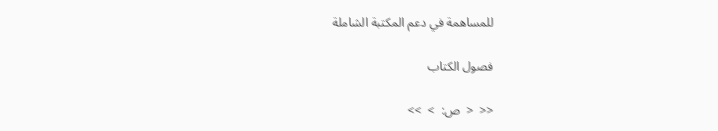للمساهمة في دعم المكتبة الشاملة

فصول الكتاب

<<  <  ص:  >  >>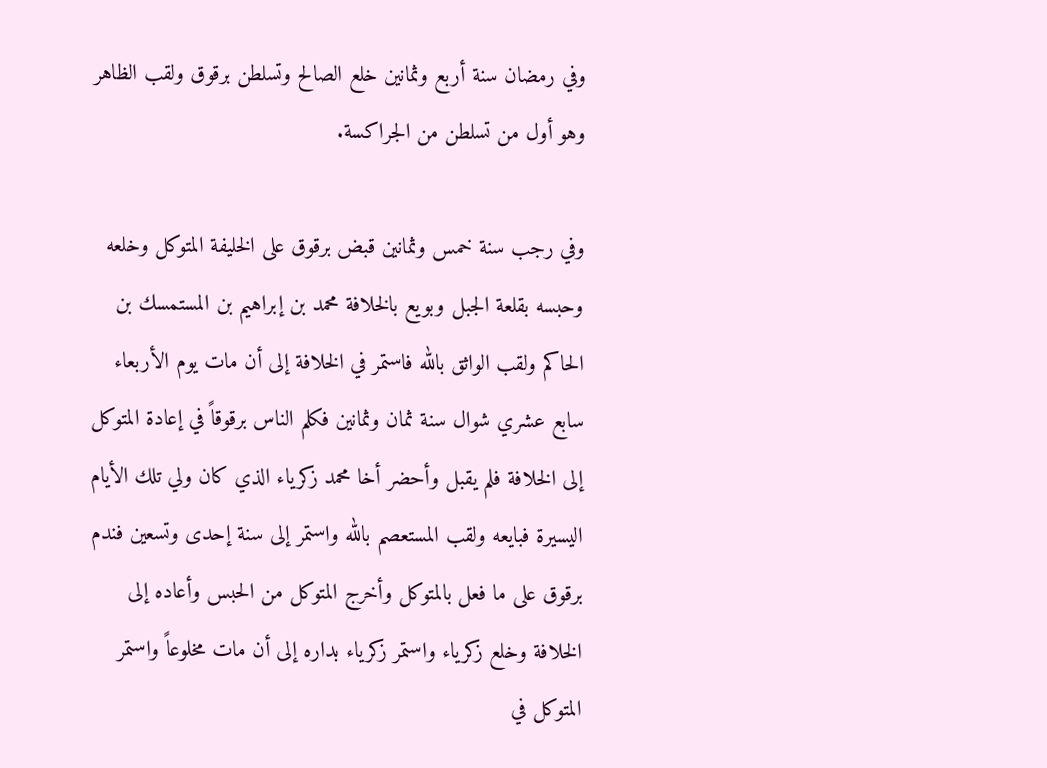وفي رمضان سنة أربع وثمانين خلع الصالح وتسلطن برقوق ولقب الظاهر وهو أول من تسلطن من الجراكسة.

وفي رجب سنة خمس وثمانين قبض برقوق على الخليفة المتوكل وخلعه وحبسه بقلعة الجبل وبويع بالخلافة محمد بن إبراهيم بن المستمسك بن الحاكم ولقب الواثق بالله فاستمر في الخلافة إلى أن مات يوم الأربعاء سابع عشري شوال سنة ثمان وثمانين فكلم الناس برقوقاً في إعادة المتوكل إلى الخلافة فلم يقبل وأحضر أخا محمد زكرياء الذي كان ولي تلك الأيام اليسيرة فبايعه ولقب المستعصم بالله واستمر إلى سنة إحدى وتسعين فندم برقوق على ما فعل بالمتوكل وأخرج المتوكل من الحبس وأعاده إلى الخلافة وخلع زكرياء واستمر زكرياء بداره إلى أن مات مخلوعاً واستمر المتوكل في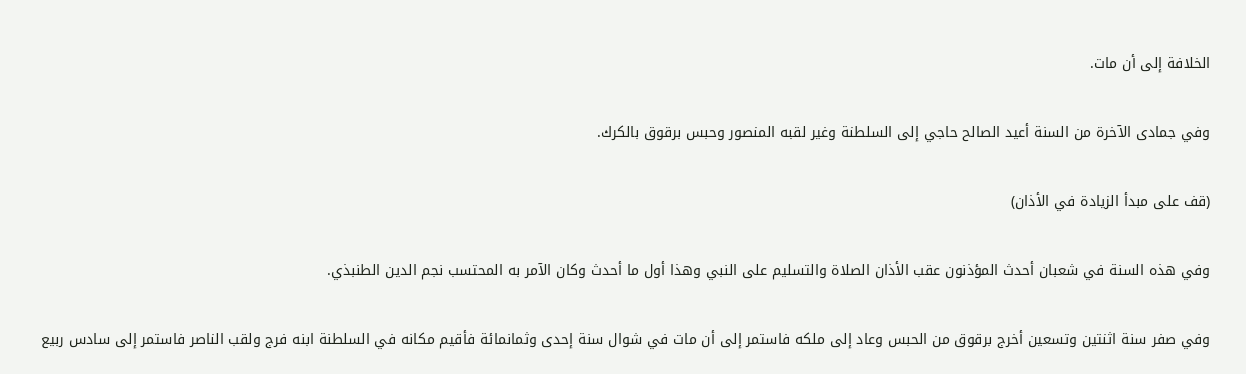الخلافة إلى أن مات.

وفي جمادى الآخرة من السنة أعيد الصالح حاجي إلى السلطنة وغير لقبه المنصور وحبس برقوق بالكرك.

(قف على مبدأ الزيادة في الأذان)

وفي هذه السنة في شعبان أحدث المؤذنون عقب الأذان الصلاة والتسليم على النبي وهذا أول ما أحدث وكان الآمر به المحتسب نجم الدين الطنبذي.

وفي صفر سنة اثنتين وتسعين أخرج برقوق من الحبس وعاد إلى ملكه فاستمر إلى أن مات في شوال سنة إحدى وثمانمائة فأقيم مكانه في السلطنة ابنه فرج ولقب الناصر فاستمر إلى سادس ربيع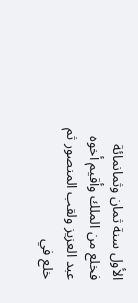الأول سنة ثمان وثمانمائة فخلع من الملك وأقيم أخوه عبد العزيز ولقب المنصور ثم خلع في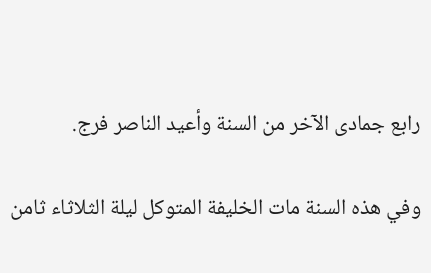رابع جمادى الآخر من السنة وأعيد الناصر فرج.

وفي هذه السنة مات الخليفة المتوكل ليلة الثلاثاء ثامن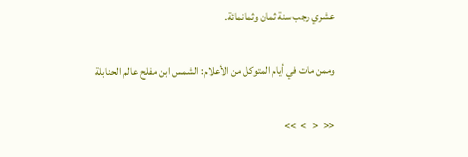عشري رجب سنة ثمان وثمانمائة.

وممن مات في أيام المتوكل من الأعلام: الشمس ابن مفلح عالم الحنابلة

<<  <   >  >>